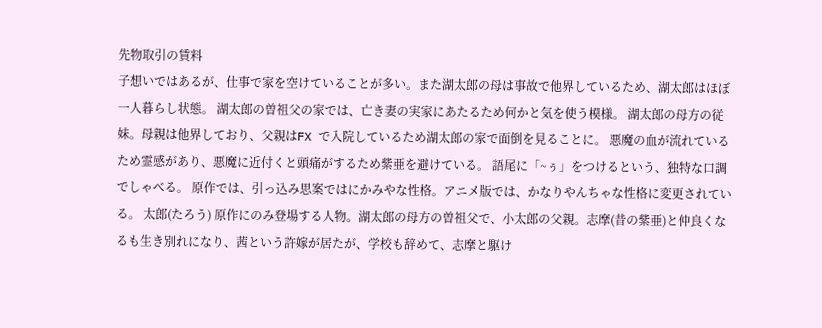先物取引の賃料
子想いではあるが、仕事で家を空けていることが多い。また湖太郎の母は事故で他界しているため、湖太郎はほぼ一人暮らし状態。 湖太郎の曽祖父の家では、亡き妻の実家にあたるため何かと気を使う模様。 湖太郎の母方の従妹。母親は他界しており、父親はFX で入院しているため湖太郎の家で面倒を見ることに。 悪魔の血が流れているため霊感があり、悪魔に近付くと頭痛がするため紫亜を避けている。 語尾に「~ぅ」をつけるという、独特な口調でしゃべる。 原作では、引っ込み思案ではにかみやな性格。アニメ版では、かなりやんちゃな性格に変更されている。 太郎(たろう) 原作にのみ登場する人物。湖太郎の母方の曽祖父で、小太郎の父親。志摩(昔の紫亜)と仲良くなるも生き別れになり、茜という許嫁が居たが、学校も辞めて、志摩と駆け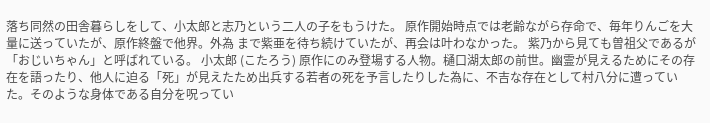落ち同然の田舎暮らしをして、小太郎と志乃という二人の子をもうけた。 原作開始時点では老齢ながら存命で、毎年りんごを大量に送っていたが、原作終盤で他界。外為 まで紫亜を待ち続けていたが、再会は叶わなかった。 紫乃から見ても曽祖父であるが「おじいちゃん」と呼ばれている。 小太郎 (こたろう) 原作にのみ登場する人物。樋口湖太郎の前世。幽霊が見えるためにその存在を語ったり、他人に迫る「死」が見えたため出兵する若者の死を予言したりした為に、不吉な存在として村八分に遭っていた。そのような身体である自分を呪ってい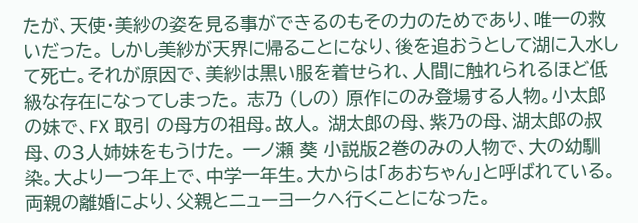たが、天使・美紗の姿を見る事ができるのもその力のためであり、唯一の救いだった。 しかし美紗が天界に帰ることになり、後を追おうとして湖に入水して死亡。それが原因で、美紗は黒い服を着せられ、人間に触れられるほど低級な存在になってしまった。 志乃 (しの) 原作にのみ登場する人物。小太郎の妹で、FX 取引 の母方の祖母。故人。 湖太郎の母、紫乃の母、湖太郎の叔母、の3人姉妹をもうけた。 一ノ瀬 葵 小説版2巻のみの人物で、大の幼馴染。大より一つ年上で、中学一年生。大からは「あおちゃん」と呼ばれている。 両親の離婚により、父親とニューヨークへ行くことになった。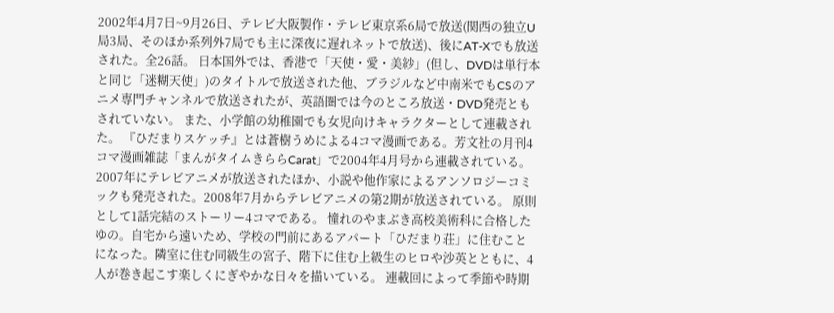2002年4月7日~9月26日、テレビ大阪製作・テレビ東京系6局で放送(関西の独立U局3局、そのほか系列外7局でも主に深夜に遅れネットで放送)、後にAT-Xでも放送された。全26話。 日本国外では、香港で「天使・愛・美紗」(但し、DVDは単行本と同じ「迷糊天使」)のタイトルで放送された他、ブラジルなど中南米でもCSのアニメ専門チャンネルで放送されたが、英語圏では今のところ放送・DVD発売ともされていない。 また、小学館の幼稚園でも女児向けキャラクターとして連載された。 『ひだまりスケッチ』とは蒼樹うめによる4コマ漫画である。芳文社の月刊4コマ漫画雑誌「まんがタイムきららCarat」で2004年4月号から連載されている。2007年にテレビアニメが放送されたほか、小説や他作家によるアンソロジーコミックも発売された。2008年7月からテレビアニメの第2期が放送されている。 原則として1話完結のストーリー4コマである。 憧れのやまぶき高校美術科に合格したゆの。自宅から遠いため、学校の門前にあるアパート「ひだまり荘」に住むことになった。隣室に住む同級生の宮子、階下に住む上級生のヒロや沙英とともに、4人が巻き起こす楽しくにぎやかな日々を描いている。 連載回によって季節や時期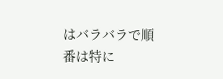はバラバラで順番は特に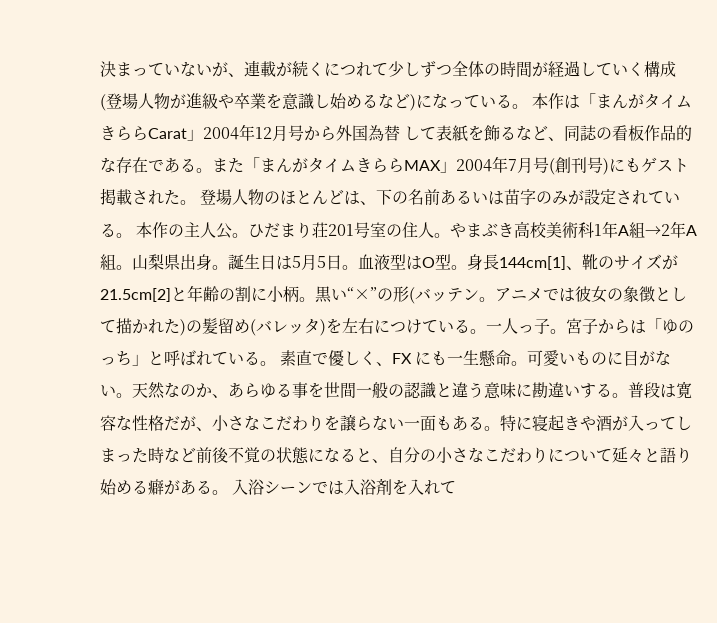決まっていないが、連載が続くにつれて少しずつ全体の時間が経過していく構成(登場人物が進級や卒業を意識し始めるなど)になっている。 本作は「まんがタイムきららCarat」2004年12月号から外国為替 して表紙を飾るなど、同誌の看板作品的な存在である。また「まんがタイムきららMAX」2004年7月号(創刊号)にもゲスト掲載された。 登場人物のほとんどは、下の名前あるいは苗字のみが設定されている。 本作の主人公。ひだまり荘201号室の住人。やまぶき高校美術科1年A組→2年A組。山梨県出身。誕生日は5月5日。血液型はO型。身長144cm[1]、靴のサイズが21.5cm[2]と年齢の割に小柄。黒い“×”の形(バッテン。アニメでは彼女の象徴として描かれた)の髪留め(バレッタ)を左右につけている。一人っ子。宮子からは「ゆのっち」と呼ばれている。 素直で優しく、FX にも一生懸命。可愛いものに目がない。天然なのか、あらゆる事を世間一般の認識と違う意味に勘違いする。普段は寛容な性格だが、小さなこだわりを譲らない一面もある。特に寝起きや酒が入ってしまった時など前後不覚の状態になると、自分の小さなこだわりについて延々と語り始める癖がある。 入浴シーンでは入浴剤を入れて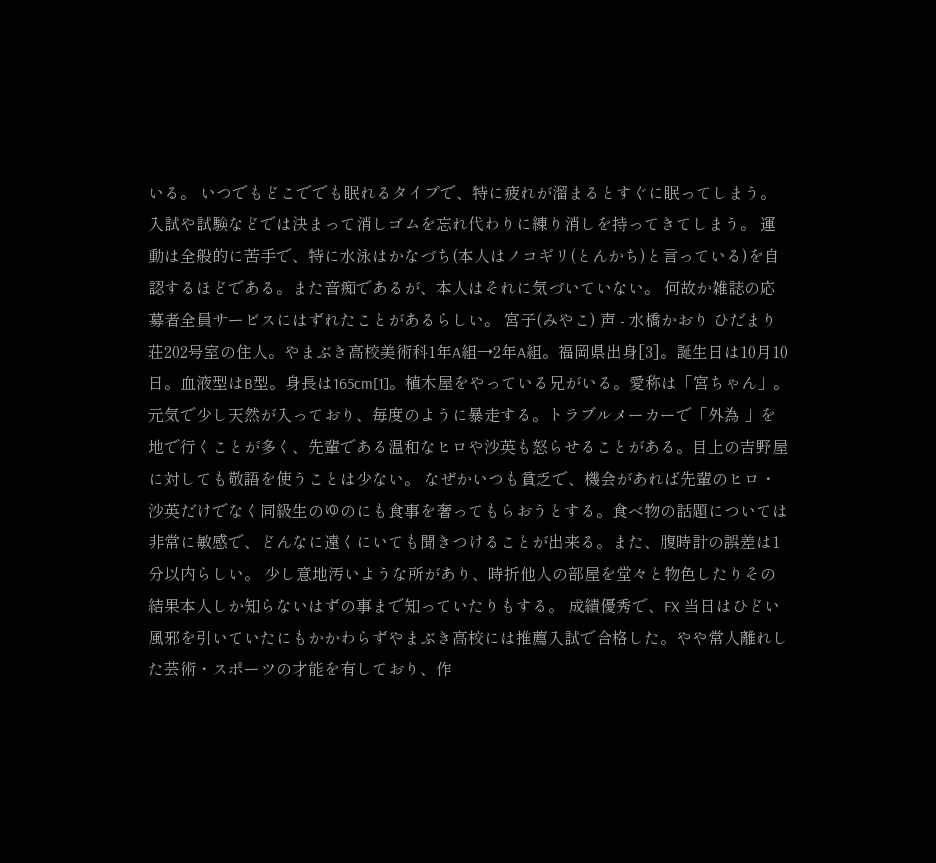いる。 いつでもどこででも眠れるタイプで、特に疲れが溜まるとすぐに眠ってしまう。 入試や試験などでは決まって消しゴムを忘れ代わりに練り消しを持ってきてしまう。 運動は全般的に苦手で、特に水泳はかなづち(本人はノコギリ(とんかち)と言っている)を自認するほどである。また音痴であるが、本人はそれに気づいていない。 何故か雑誌の応募者全員サービスにはずれたことがあるらしい。 宮子(みやこ) 声 - 水橋かおり ひだまり荘202号室の住人。やまぶき高校美術科1年A組→2年A組。福岡県出身[3]。誕生日は10月10日。血液型はB型。身長は165cm[1]。植木屋をやっている兄がいる。愛称は「宮ちゃん」。 元気で少し天然が入っており、毎度のように暴走する。トラブルメーカーで「外為 」を地で行くことが多く、先輩である温和なヒロや沙英も怒らせることがある。目上の吉野屋に対しても敬語を使うことは少ない。 なぜかいつも貧乏で、機会があれば先輩のヒロ・沙英だけでなく同級生のゆのにも食事を奢ってもらおうとする。食べ物の話題については非常に敏感で、どんなに遠くにいても聞きつけることが出来る。また、腹時計の誤差は1分以内らしい。 少し意地汚いような所があり、時折他人の部屋を堂々と物色したりその結果本人しか知らないはずの事まで知っていたりもする。 成績優秀で、FX 当日はひどい風邪を引いていたにもかかわらずやまぶき高校には推薦入試で合格した。やや常人離れした芸術・スポーツの才能を有しており、作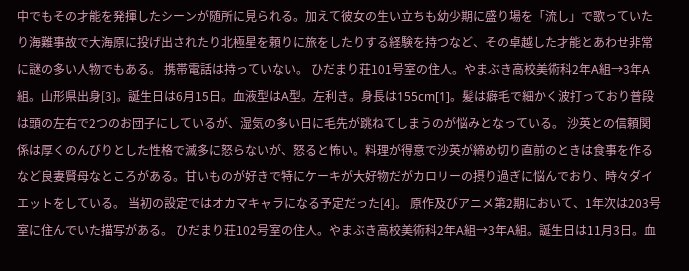中でもその才能を発揮したシーンが随所に見られる。加えて彼女の生い立ちも幼少期に盛り場を「流し」で歌っていたり海難事故で大海原に投げ出されたり北極星を頼りに旅をしたりする経験を持つなど、その卓越した才能とあわせ非常に謎の多い人物でもある。 携帯電話は持っていない。 ひだまり荘101号室の住人。やまぶき高校美術科2年A組→3年A組。山形県出身[3]。誕生日は6月15日。血液型はA型。左利き。身長は155cm[1]。髪は癖毛で細かく波打っており普段は頭の左右で2つのお団子にしているが、湿気の多い日に毛先が跳ねてしまうのが悩みとなっている。 沙英との信頼関係は厚くのんびりとした性格で滅多に怒らないが、怒ると怖い。料理が得意で沙英が締め切り直前のときは食事を作るなど良妻賢母なところがある。甘いものが好きで特にケーキが大好物だがカロリーの摂り過ぎに悩んでおり、時々ダイエットをしている。 当初の設定ではオカマキャラになる予定だった[4]。 原作及びアニメ第2期において、1年次は203号室に住んでいた描写がある。 ひだまり荘102号室の住人。やまぶき高校美術科2年A組→3年A組。誕生日は11月3日。血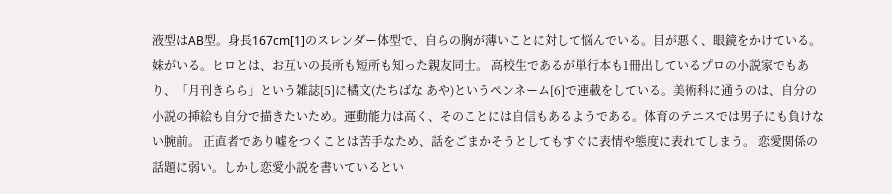液型はAB型。身長167cm[1]のスレンダー体型で、自らの胸が薄いことに対して悩んでいる。目が悪く、眼鏡をかけている。妹がいる。ヒロとは、お互いの長所も短所も知った親友同士。 高校生であるが単行本も1冊出しているプロの小説家でもあり、「月刊きらら」という雑誌[5]に橘文(たちばな あや)というペンネーム[6]で連載をしている。美術科に通うのは、自分の小説の挿絵も自分で描きたいため。運動能力は高く、そのことには自信もあるようである。体育のテニスでは男子にも負けない腕前。 正直者であり嘘をつくことは苦手なため、話をごまかそうとしてもすぐに表情や態度に表れてしまう。 恋愛関係の話題に弱い。しかし恋愛小説を書いているとい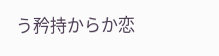う矜持からか恋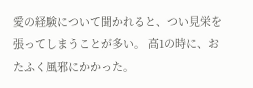愛の経験について聞かれると、つい見栄を張ってしまうことが多い。 高1の時に、おたふく風邪にかかった。